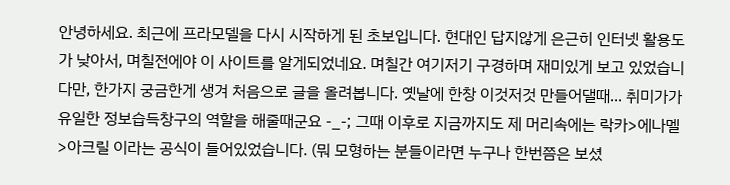안녕하세요. 최근에 프라모델을 다시 시작하게 된 초보입니다. 현대인 답지않게 은근히 인터넷 활용도가 낮아서, 며칠전에야 이 사이트를 알게되었네요. 며칠간 여기저기 구경하며 재미있게 보고 있었습니다만, 한가지 궁금한게 생겨 처음으로 글을 올려봅니다. 옛날에 한창 이것저것 만들어댈때... 취미가가 유일한 정보습득창구의 역할을 해줄때군요 -_-; 그때 이후로 지금까지도 제 머리속에는 락카>에나멜>아크릴 이라는 공식이 들어있었습니다. (뭐 모형하는 분들이라면 누구나 한번쯤은 보셨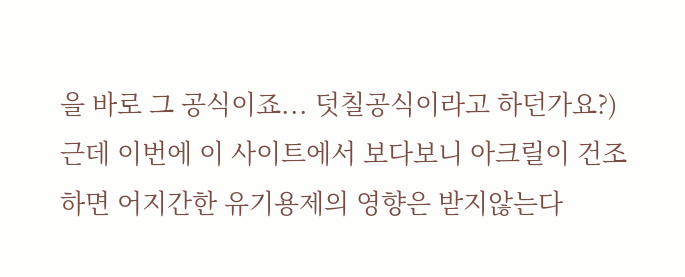을 바로 그 공식이죠... 덧칠공식이라고 하던가요?) 근데 이번에 이 사이트에서 보다보니 아크릴이 건조하면 어지간한 유기용제의 영향은 받지않는다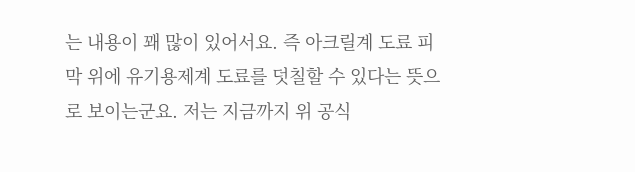는 내용이 꽤 많이 있어서요. 즉 아크릴계 도료 피막 위에 유기용제계 도료를 덧칠할 수 있다는 뜻으로 보이는군요. 저는 지금까지 위 공식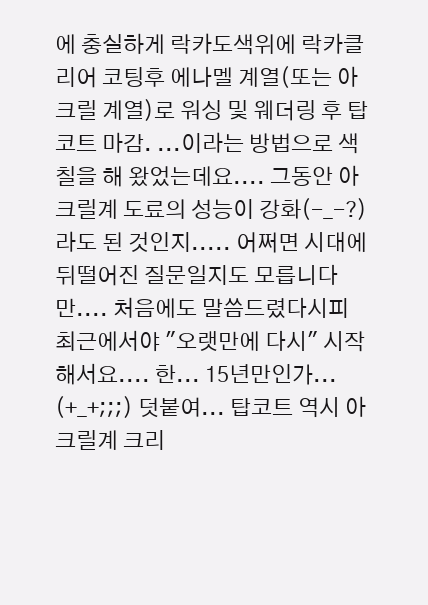에 충실하게 락카도색위에 락카클리어 코팅후 에나멜 계열(또는 아크릴 계열)로 워싱 및 웨더링 후 탑코트 마감. ...이라는 방법으로 색칠을 해 왔었는데요.... 그동안 아크릴계 도료의 성능이 강화(-_-?)라도 된 것인지..... 어쩌면 시대에 뒤떨어진 질문일지도 모릅니다만.... 처음에도 말씀드렸다시피 최근에서야 "오랫만에 다시" 시작해서요.... 한... 15년만인가... (+_+;;;) 덧붙여... 탑코트 역시 아크릴계 크리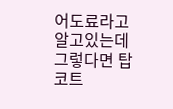어도료라고 알고있는데 그렇다면 탑코트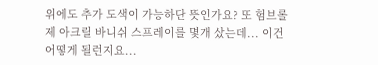위에도 추가 도색이 가능하단 뜻인가요? 또 험브롤제 아크릴 바니쉬 스프레이를 몇개 샀는데... 이건 어떻게 될런지요...